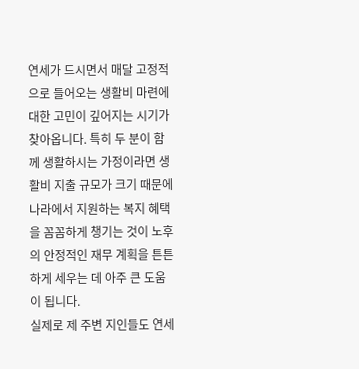연세가 드시면서 매달 고정적으로 들어오는 생활비 마련에 대한 고민이 깊어지는 시기가 찾아옵니다. 특히 두 분이 함께 생활하시는 가정이라면 생활비 지출 규모가 크기 때문에 나라에서 지원하는 복지 혜택을 꼼꼼하게 챙기는 것이 노후의 안정적인 재무 계획을 튼튼하게 세우는 데 아주 큰 도움이 됩니다.
실제로 제 주변 지인들도 연세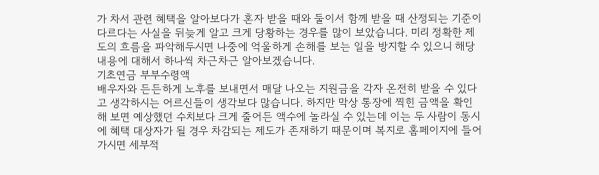가 차서 관련 혜택을 알아보다가 혼자 받을 때와 둘이서 함께 받을 때 산정되는 기준이 다르다는 사실을 뒤늦게 알고 크게 당황하는 경우를 많이 보았습니다. 미리 정확한 제도의 흐름을 파악해두시면 나중에 억울하게 손해를 보는 일을 방지할 수 있으니 해당 내용에 대해서 하나씩 차근차근 알아보겠습니다.
기초연금 부부수령액
배우자와 든든하게 노후를 보내면서 매달 나오는 지원금을 각자 온전히 받을 수 있다고 생각하시는 어르신들이 생각보다 많습니다. 하지만 막상 통장에 찍힌 금액을 확인해 보면 예상했던 수치보다 크게 줄어든 액수에 놀라실 수 있는데 이는 두 사람이 동시에 혜택 대상자가 될 경우 차감되는 제도가 존재하기 때문이며 복지로 홈페이지에 들어가시면 세부적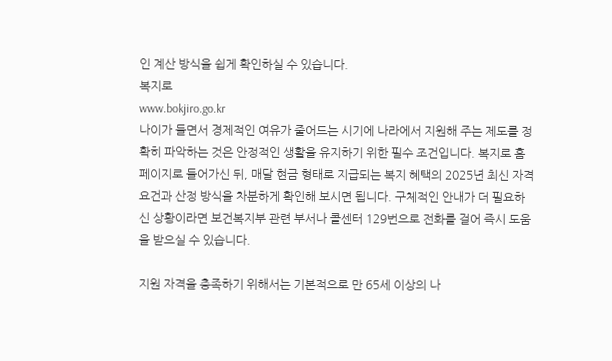인 계산 방식을 쉽게 확인하실 수 있습니다.
복지로
www.bokjiro.go.kr
나이가 들면서 경제적인 여유가 줄어드는 시기에 나라에서 지원해 주는 제도를 정확히 파악하는 것은 안정적인 생활을 유지하기 위한 필수 조건입니다. 복지로 홈페이지로 들어가신 뒤, 매달 현금 형태로 지급되는 복지 혜택의 2025년 최신 자격 요건과 산정 방식을 차분하게 확인해 보시면 됩니다. 구체적인 안내가 더 필요하신 상황이라면 보건복지부 관련 부서나 콜센터 129번으로 전화를 걸어 즉시 도움을 받으실 수 있습니다.

지원 자격을 충족하기 위해서는 기본적으로 만 65세 이상의 나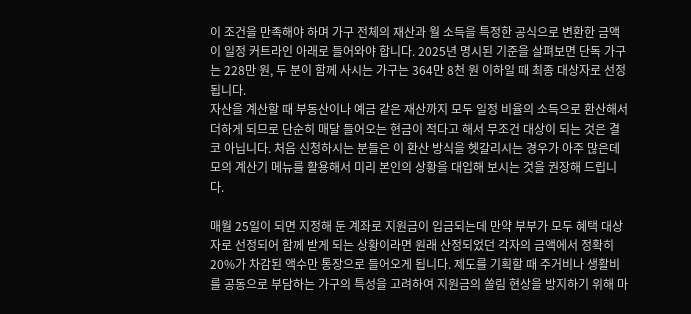이 조건을 만족해야 하며 가구 전체의 재산과 월 소득을 특정한 공식으로 변환한 금액이 일정 커트라인 아래로 들어와야 합니다. 2025년 명시된 기준을 살펴보면 단독 가구는 228만 원, 두 분이 함께 사시는 가구는 364만 8천 원 이하일 때 최종 대상자로 선정됩니다.
자산을 계산할 때 부동산이나 예금 같은 재산까지 모두 일정 비율의 소득으로 환산해서 더하게 되므로 단순히 매달 들어오는 현금이 적다고 해서 무조건 대상이 되는 것은 결코 아닙니다. 처음 신청하시는 분들은 이 환산 방식을 헷갈리시는 경우가 아주 많은데 모의 계산기 메뉴를 활용해서 미리 본인의 상황을 대입해 보시는 것을 권장해 드립니다.

매월 25일이 되면 지정해 둔 계좌로 지원금이 입금되는데 만약 부부가 모두 혜택 대상자로 선정되어 함께 받게 되는 상황이라면 원래 산정되었던 각자의 금액에서 정확히 20%가 차감된 액수만 통장으로 들어오게 됩니다. 제도를 기획할 때 주거비나 생활비를 공동으로 부담하는 가구의 특성을 고려하여 지원금의 쏠림 현상을 방지하기 위해 마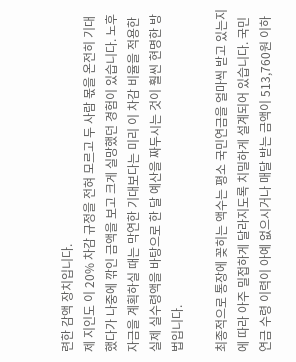련한 감액 장치입니다.
제 지인도 이 20% 차감 규정을 전혀 모르고 두 사람 몫을 온전히 기대했다가 나중에 깎인 금액을 보고 크게 실망했던 경험이 있습니다. 노후 자금을 계획하실 때는 막연한 기대보다는 미리 이 차감 비율을 적용한 실제 실수령액을 바탕으로 한 달 예산을 짜두시는 것이 훨씬 현명한 방법입니다.

최종적으로 통장에 꽂히는 액수는 평소 국민연금을 얼마씩 받고 있는지에 따라 아주 밀접하게 달라지도록 치밀하게 설계되어 있습니다. 국민연금 수령 이력이 아예 없으시거나 매달 받는 금액이 513,760원 이하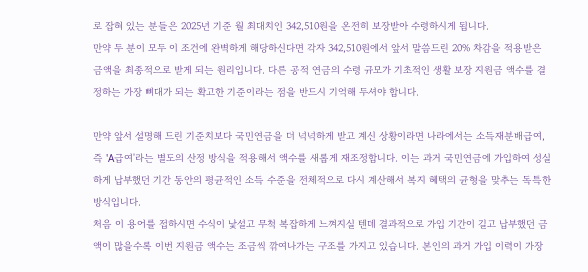로 잡혀 있는 분들은 2025년 기준 월 최대치인 342,510원을 온전히 보장받아 수령하시게 됩니다.
만약 두 분이 모두 이 조건에 완벽하게 해당하신다면 각자 342,510원에서 앞서 말씀드린 20% 차감을 적용받은 금액을 최종적으로 받게 되는 원리입니다. 다른 공적 연금의 수령 규모가 기초적인 생활 보장 지원금 액수를 결정하는 가장 뼈대가 되는 확고한 기준이라는 점을 반드시 기억해 두셔야 합니다.

만약 앞서 설명해 드린 기준치보다 국민연금을 더 넉넉하게 받고 계신 상황이라면 나라에서는 소득재분배급여, 즉 'A급여'라는 별도의 산정 방식을 적용해서 액수를 새롭게 재조정합니다. 이는 과거 국민연금에 가입하여 성실하게 납부했던 기간 동안의 평균적인 소득 수준을 전체적으로 다시 계산해서 복지 혜택의 균형을 맞추는 독특한 방식입니다.
처음 이 용어를 접하시면 수식이 낯설고 무척 복잡하게 느껴지실 텐데 결과적으로 가입 기간이 길고 납부했던 금액이 많을수록 이번 지원금 액수는 조금씩 깎여나가는 구조를 가지고 있습니다. 본인의 과거 가입 이력이 가장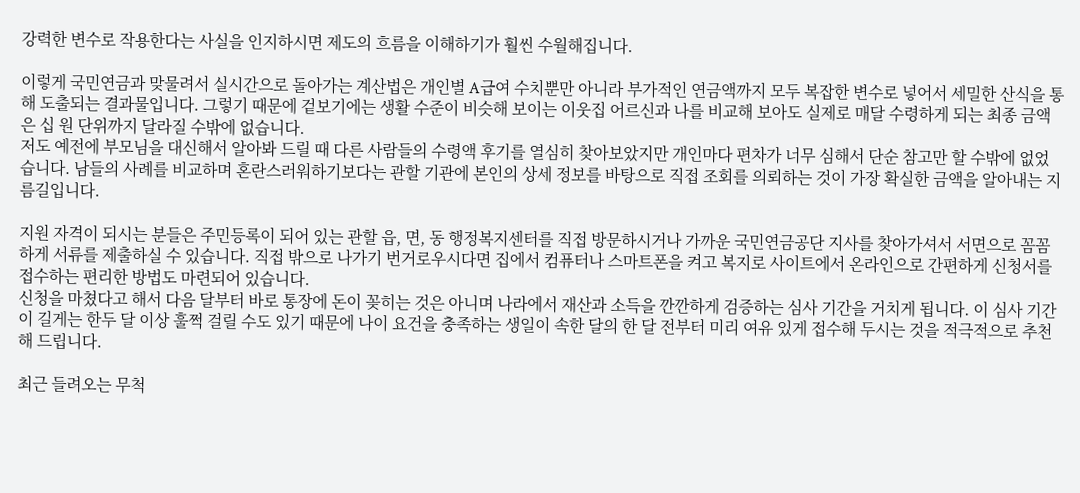강력한 변수로 작용한다는 사실을 인지하시면 제도의 흐름을 이해하기가 훨씬 수월해집니다.

이렇게 국민연금과 맞물려서 실시간으로 돌아가는 계산법은 개인별 A급여 수치뿐만 아니라 부가적인 연금액까지 모두 복잡한 변수로 넣어서 세밀한 산식을 통해 도출되는 결과물입니다. 그렇기 때문에 겉보기에는 생활 수준이 비슷해 보이는 이웃집 어르신과 나를 비교해 보아도 실제로 매달 수령하게 되는 최종 금액은 십 원 단위까지 달라질 수밖에 없습니다.
저도 예전에 부모님을 대신해서 알아봐 드릴 때 다른 사람들의 수령액 후기를 열심히 찾아보았지만 개인마다 편차가 너무 심해서 단순 참고만 할 수밖에 없었습니다. 남들의 사례를 비교하며 혼란스러워하기보다는 관할 기관에 본인의 상세 정보를 바탕으로 직접 조회를 의뢰하는 것이 가장 확실한 금액을 알아내는 지름길입니다.

지원 자격이 되시는 분들은 주민등록이 되어 있는 관할 읍, 면, 동 행정복지센터를 직접 방문하시거나 가까운 국민연금공단 지사를 찾아가셔서 서면으로 꼼꼼하게 서류를 제출하실 수 있습니다. 직접 밖으로 나가기 번거로우시다면 집에서 컴퓨터나 스마트폰을 켜고 복지로 사이트에서 온라인으로 간편하게 신청서를 접수하는 편리한 방법도 마련되어 있습니다.
신청을 마쳤다고 해서 다음 달부터 바로 통장에 돈이 꽂히는 것은 아니며 나라에서 재산과 소득을 깐깐하게 검증하는 심사 기간을 거치게 됩니다. 이 심사 기간이 길게는 한두 달 이상 훌쩍 걸릴 수도 있기 때문에 나이 요건을 충족하는 생일이 속한 달의 한 달 전부터 미리 여유 있게 접수해 두시는 것을 적극적으로 추천해 드립니다.

최근 들려오는 무척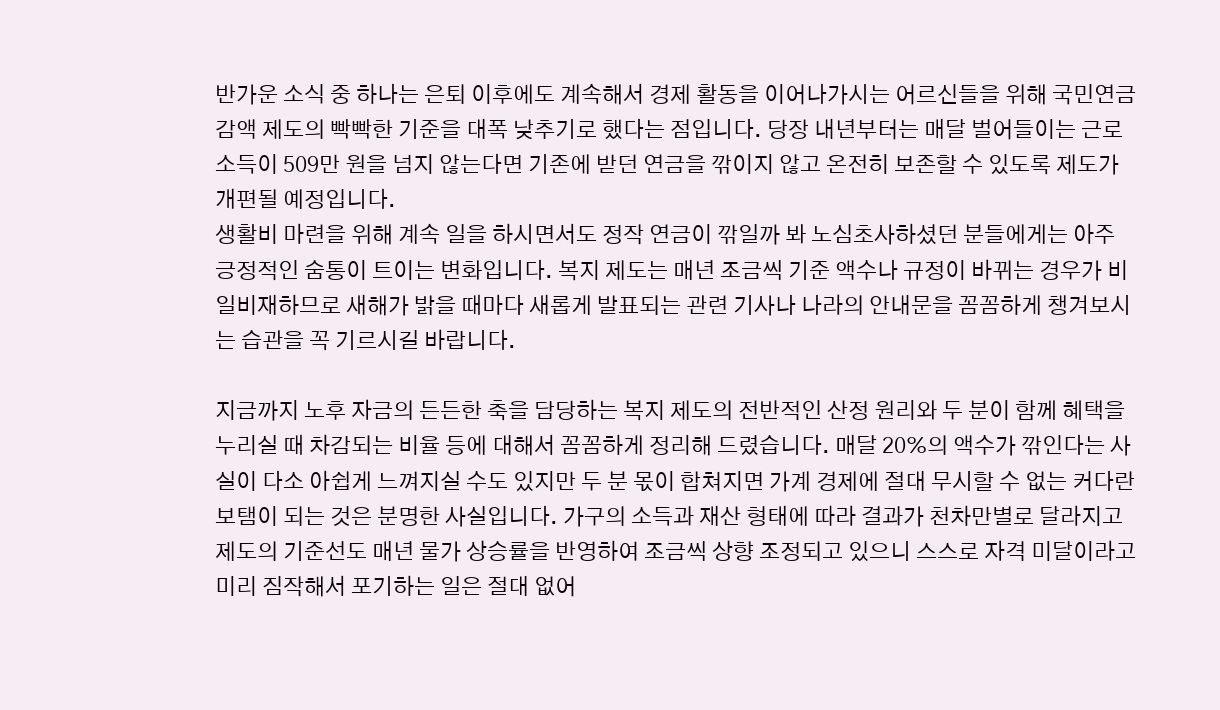반가운 소식 중 하나는 은퇴 이후에도 계속해서 경제 활동을 이어나가시는 어르신들을 위해 국민연금 감액 제도의 빡빡한 기준을 대폭 낮추기로 했다는 점입니다. 당장 내년부터는 매달 벌어들이는 근로 소득이 509만 원을 넘지 않는다면 기존에 받던 연금을 깎이지 않고 온전히 보존할 수 있도록 제도가 개편될 예정입니다.
생활비 마련을 위해 계속 일을 하시면서도 정작 연금이 깎일까 봐 노심초사하셨던 분들에게는 아주 긍정적인 숨통이 트이는 변화입니다. 복지 제도는 매년 조금씩 기준 액수나 규정이 바뀌는 경우가 비일비재하므로 새해가 밝을 때마다 새롭게 발표되는 관련 기사나 나라의 안내문을 꼼꼼하게 챙겨보시는 습관을 꼭 기르시길 바랍니다.

지금까지 노후 자금의 든든한 축을 담당하는 복지 제도의 전반적인 산정 원리와 두 분이 함께 혜택을 누리실 때 차감되는 비율 등에 대해서 꼼꼼하게 정리해 드렸습니다. 매달 20%의 액수가 깎인다는 사실이 다소 아쉽게 느껴지실 수도 있지만 두 분 몫이 합쳐지면 가계 경제에 절대 무시할 수 없는 커다란 보탬이 되는 것은 분명한 사실입니다. 가구의 소득과 재산 형태에 따라 결과가 천차만별로 달라지고 제도의 기준선도 매년 물가 상승률을 반영하여 조금씩 상향 조정되고 있으니 스스로 자격 미달이라고 미리 짐작해서 포기하는 일은 절대 없어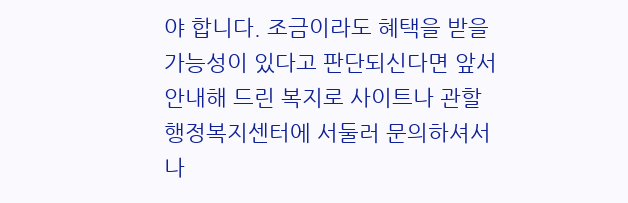야 합니다. 조금이라도 혜택을 받을 가능성이 있다고 판단되신다면 앞서 안내해 드린 복지로 사이트나 관할 행정복지센터에 서둘러 문의하셔서 나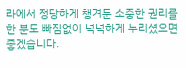라에서 정당하게 챙겨둔 소중한 권리를 한 분도 빠짐없이 넉넉하게 누리셨으면 좋겠습니다.